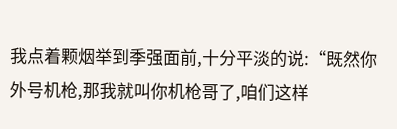我点着颗烟举到季强面前,十分平淡的说:“既然你外号机枪,那我就叫你机枪哥了,咱们这样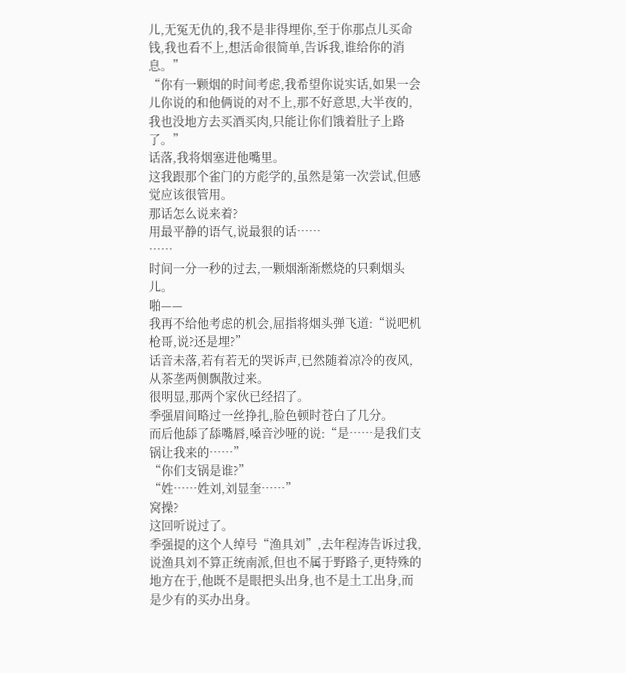儿,无冤无仇的,我不是非得埋你,至于你那点儿买命钱,我也看不上,想活命很简单,告诉我,谁给你的消息。”
“你有一颗烟的时间考虑,我希望你说实话,如果一会儿你说的和他俩说的对不上,那不好意思,大半夜的,我也没地方去买酒买肉,只能让你们饿着肚子上路了。”
话落,我将烟塞进他嘴里。
这我跟那个雀门的方彪学的,虽然是第一次尝试,但感觉应该很管用。
那话怎么说来着?
用最平静的语气,说最狠的话……
……
时间一分一秒的过去,一颗烟渐渐燃烧的只剩烟头儿。
啪——
我再不给他考虑的机会,屈指将烟头弹飞道:“说吧机枪哥,说?还是埋?”
话音未落,若有若无的哭诉声,已然随着凉冷的夜风,从茶垄两侧飘散过来。
很明显,那两个家伙已经招了。
季强眉间略过一丝挣扎,脸色顿时苍白了几分。
而后他舔了舔嘴唇,嗓音沙哑的说:“是……是我们支锅让我来的……”
“你们支锅是谁?”
“姓……姓刘,刘显奎……”
窝操?
这回听说过了。
季强提的这个人绰号“渔具刘”,去年程涛告诉过我,说渔具刘不算正统南派,但也不属于野路子,更特殊的地方在于,他既不是眼把头出身,也不是土工出身,而是少有的买办出身。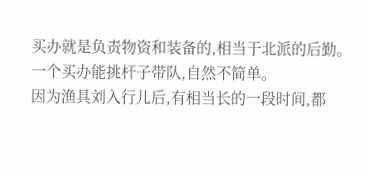买办就是负责物资和装备的,相当于北派的后勤。
一个买办能挑杆子带队,自然不简单。
因为渔具刘入行儿后,有相当长的一段时间,都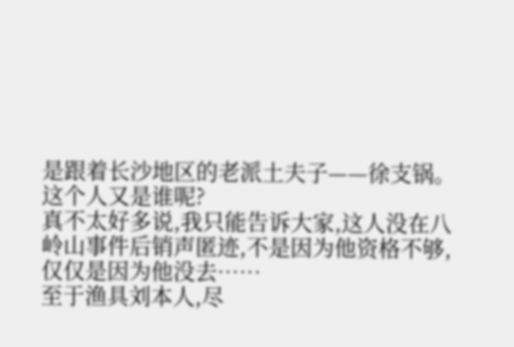是跟着长沙地区的老派土夫子——徐支锅。
这个人又是谁呢?
真不太好多说,我只能告诉大家,这人没在八岭山事件后销声匿迹,不是因为他资格不够,仅仅是因为他没去……
至于渔具刘本人,尽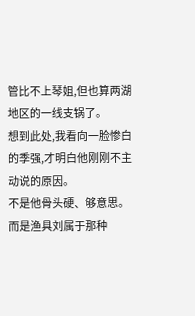管比不上琴姐,但也算两湖地区的一线支锅了。
想到此处,我看向一脸惨白的季强,才明白他刚刚不主动说的原因。
不是他骨头硬、够意思。
而是渔具刘属于那种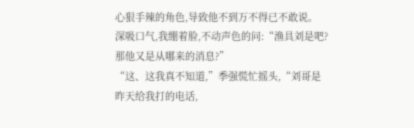心狠手辣的角色,导致他不到万不得已不敢说。
深吸口气,我绷着脸,不动声色的问:“渔具刘是吧?那他又是从哪来的消息?”
“这、这我真不知道,”季强慌忙摇头,“刘哥是昨天给我打的电话,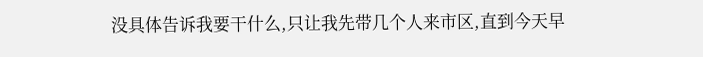没具体告诉我要干什么,只让我先带几个人来市区,直到今天早